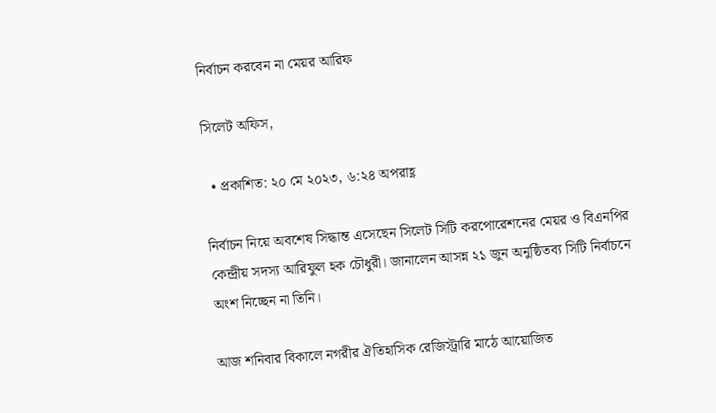নির্বাচন করবেন না মেয়র আরিফ

সিলেট অফিস,

  • প্রকাশিত: ২০ মে ২০২৩, ৬:২৪ অপরাহ্ণ

নির্বাচন নিয়ে অবশেষ সিদ্ধান্ত এসেছেন সিলেট সিটি করপোরেশনের মেয়র ও বিএনপির কেন্দ্রীয় সদস্য আরিফুল হক চৌধুরী। জানালেন আসন্ন ২১ জুন অনুষ্ঠিতব্য সিটি নির্বাচনে অংশ নিচ্ছেন না তিনি।

আজ শনিবার বিকালে নগরীর ঐতিহাসিক রেজিস্ট্রারি মাঠে আয়োজিত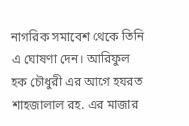নাগরিক সমাবেশ থেকে তিনি এ ঘোষণা দেন। আরিফুল হক চৌধুরী এর আগে হযরত শাহজালাল রহ. এর মাজার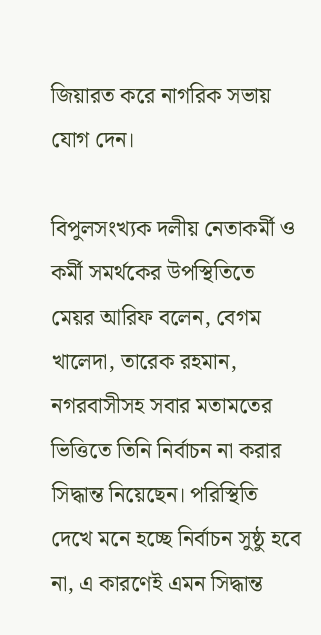জিয়ারত করে নাগরিক সভায় যোগ দেন।

বিপুলসংখ্যক দলীয় নেতাকর্মী ও কর্মী সমর্থকের উপস্থিতিতে মেয়র আরিফ বলেন, বেগম খালেদা, তারেক রহমান, নগরবাসীসহ সবার মতামতের ভিত্তিতে তিনি নির্বাচন না করার সিদ্ধান্ত নিয়েছেন। পরিস্থিতি দেখে মনে হচ্ছে নির্বাচন সুষ্ঠু হবে না, এ কারণেই এমন সিদ্ধান্ত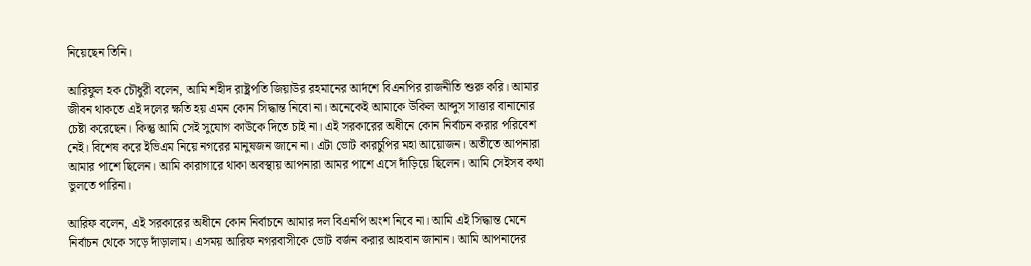নিয়েছেন তিনি।

আরিফুল হক চৌধুরী বলেন, আমি শহীদ রাষ্ট্রপতি জিয়াউর রহমানের আর্দশে বিএনপির রাজনীতি শুরু করি। আমার জীবন থাকতে এই দলের ক্ষতি হয় এমন কোন সিদ্ধান্ত নিবো না। অনেকেই আমাকে উকিল আব্দুস সাত্তার বানানোর চেষ্টা করেছেন। কিন্তু আমি সেই সুযোগ কাউকে দিতে চাই না। এই সরকারের অধীনে কোন নির্বাচন করার পরিবেশ নেই। বিশেষ করে ইভিএম নিয়ে নগরের মানুষজন জানে না। এটা ভোট কারচুপির মহা আয়োজন। অতীতে আপনারা আমার পাশে ছিলেন। আমি কারাগারে থাকা অবস্থায় আপনারা আমর পাশে এসে দাঁড়িয়ে ছিলেন। আমি সেইসব কথা ভুলতে পারিনা।

আরিফ বলেন, এই সরকারের অধীনে কোন নির্বাচনে আমার দল বিএনপি অংশ নিবে না। আমি এই সিদ্ধান্ত মেনে নির্বাচন থেকে সড়ে দাঁড়ালাম। এসময় আরিফ নগরবাসীকে ভোট বর্জন করার আহবান জানান। আমি আপনাদের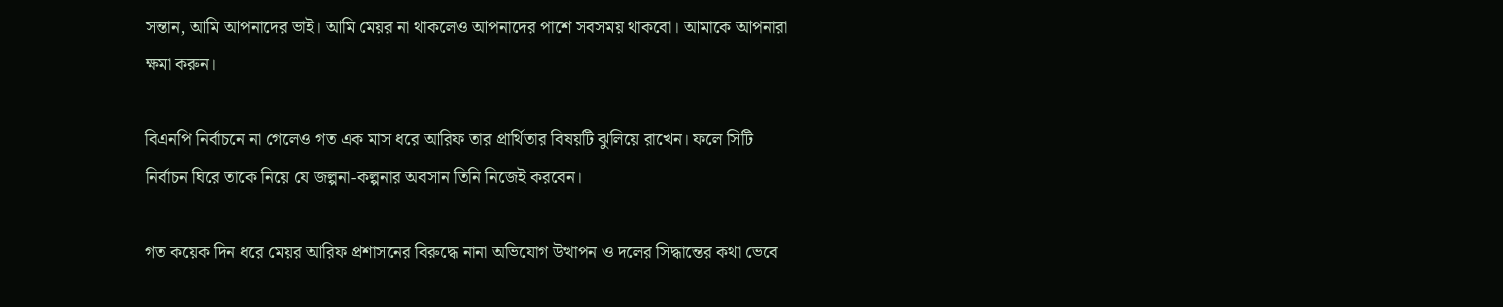সন্তান, আমি আপনাদের ভাই। আমি মেয়র না থাকলেও আপনাদের পাশে সবসময় থাকবো। আমাকে আপনারা ক্ষমা করুন।

বিএনপি নির্বাচনে না গেলেও গত এক মাস ধরে আরিফ তার প্রার্থিতার বিষয়টি ঝুলিয়ে রাখেন। ফলে সিটি নির্বাচন ঘিরে তাকে নিয়ে যে জল্পনা-কল্পনার অবসান তিনি নিজেই করবেন।

গত কয়েক দিন ধরে মেয়র আরিফ প্রশাসনের বিরুদ্ধে নানা অভিযোগ উত্থাপন ও দলের সিদ্ধান্তের কথা ভেবে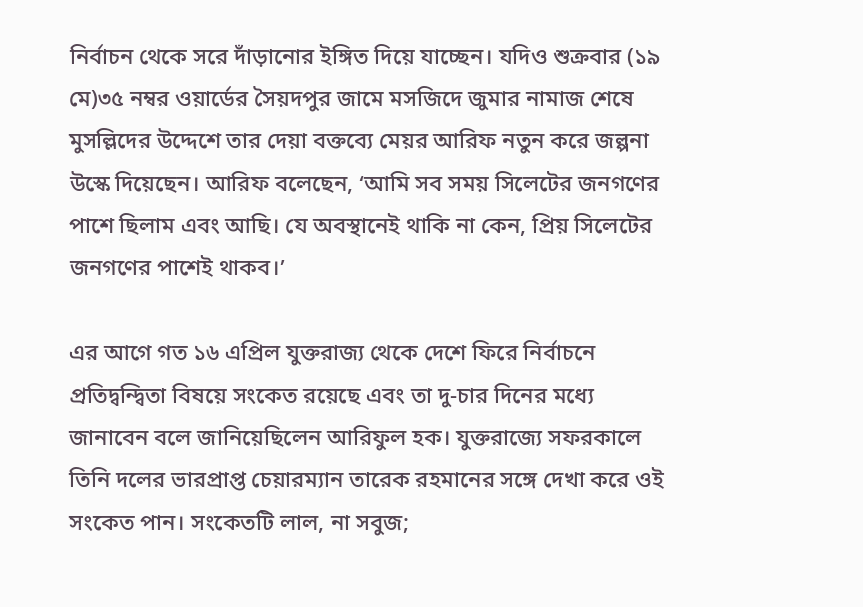নির্বাচন থেকে সরে দাঁড়ানোর ইঙ্গিত দিয়ে যাচ্ছেন। যদিও শুক্রবার (১৯ মে)৩৫ নম্বর ওয়ার্ডের সৈয়দপুর জামে মসজিদে জুমার নামাজ শেষে মুসল্লিদের উদ্দেশে তার দেয়া বক্তব্যে মেয়র আরিফ নতুন করে জল্পনা উস্কে দিয়েছেন। আরিফ বলেছেন, ‘আমি সব সময় সিলেটের জনগণের পাশে ছিলাম এবং আছি। যে অবস্থানেই থাকি না কেন, প্রিয় সিলেটের জনগণের পাশেই থাকব।’

এর আগে গত ১৬ এপ্রিল যুক্তরাজ্য থেকে দেশে ফিরে নির্বাচনে প্রতিদ্বন্দ্বিতা বিষয়ে সংকেত রয়েছে এবং তা দু-চার দিনের মধ্যে জানাবেন বলে জানিয়েছিলেন আরিফুল হক। যুক্তরাজ্যে সফরকালে তিনি দলের ভারপ্রাপ্ত চেয়ারম্যান তারেক রহমানের সঙ্গে দেখা করে ওই সংকেত পান। সংকেতটি লাল, না সবুজ;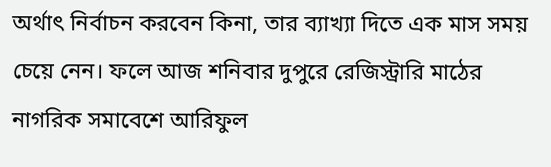অর্থাৎ নির্বাচন করবেন কিনা, তার ব্যাখ্যা দিতে এক মাস সময় চেয়ে নেন। ফলে আজ শনিবার দুপুরে রেজিস্ট্রারি মাঠের নাগরিক সমাবেশে আরিফুল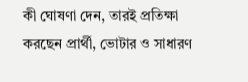কী ঘোষণা দেন, তারই প্রতিক্ষা করছেন প্রার্থী, ভোটার ও সাধারণ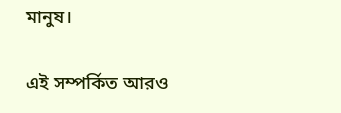মানুষ।

এই সম্পর্কিত আরও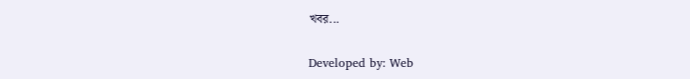খবর...

Developed by: Web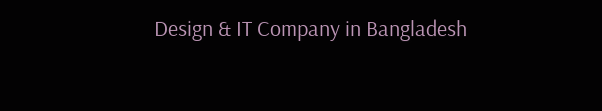Design & IT Company in Bangladesh